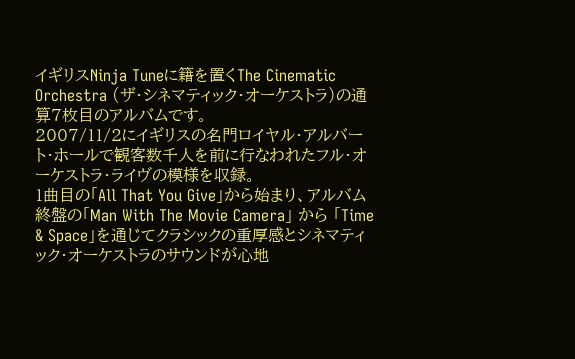イギリスNinja Tuneに籍を置くThe Cinematic Orchestra (ザ・シネマティック・オーケストラ)の通算7枚目のアルバムです。
2007/11/2にイギリスの名門ロイヤル・アルバート・ホールで観客数千人を前に行なわれたフル・オーケストラ・ライヴの模様を収録。
1曲目の「All That You Give」から始まり、アルバム終盤の「Man With The Movie Camera」 から 「Time & Space」を通じてクラシックの重厚感とシネマティック・オーケストラのサウンドが心地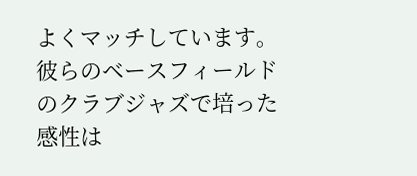よくマッチしています。
彼らのベースフィールドのクラブジャズで培った感性は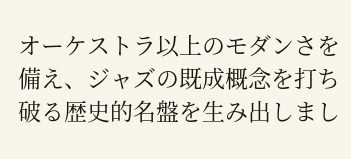オーケストラ以上のモダンさを備え、ジャズの既成概念を打ち破る歴史的名盤を生み出しまし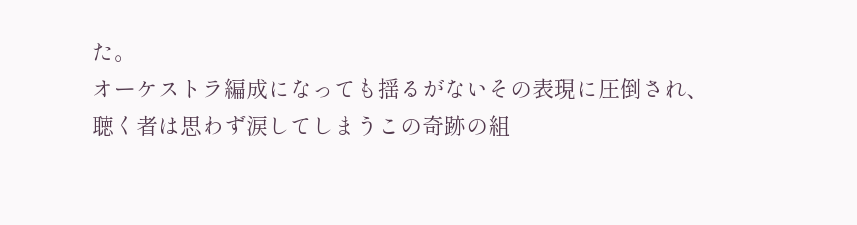た。
オーケストラ編成になっても揺るがないその表現に圧倒され、
聴く者は思わず涙してしまうこの奇跡の組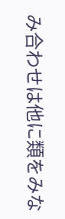み合わせは他に類をみな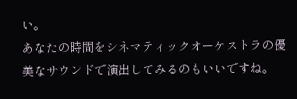い。
あなたの時間をシネマティックオーケストラの優美なサウンドで演出してみるのもいいですね。